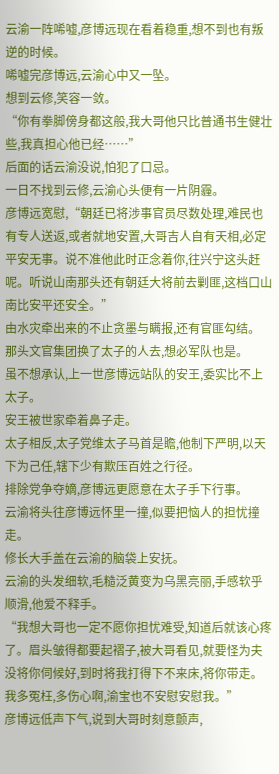云渝一阵唏嘘,彦博远现在看着稳重,想不到也有叛逆的时候。
唏嘘完彦博远,云渝心中又一坠。
想到云修,笑容一敛。
“你有拳脚傍身都这般,我大哥他只比普通书生健壮些,我真担心他已经……”
后面的话云渝没说,怕犯了口忌。
一日不找到云修,云渝心头便有一片阴霾。
彦博远宽慰,“朝廷已将涉事官员尽数处理,难民也有专人送返,或者就地安置,大哥吉人自有天相,必定平安无事。说不准他此时正念着你,往兴宁这头赶呢。听说山南那头还有朝廷大将前去剿匪,这档口山南比安平还安全。”
由水灾牵出来的不止贪墨与瞒报,还有官匪勾结。
那头文官集团换了太子的人去,想必军队也是。
虽不想承认,上一世彦博远站队的安王,委实比不上太子。
安王被世家牵着鼻子走。
太子相反,太子党维太子马首是瞻,他制下严明,以天下为己任,辖下少有欺压百姓之行径。
排除党争夺嫡,彦博远更愿意在太子手下行事。
云渝将头往彦博远怀里一撞,似要把恼人的担忧撞走。
修长大手盖在云渝的脑袋上安抚。
云渝的头发细软,毛糙泛黄变为乌黑亮丽,手感软乎顺滑,他爱不释手。
“我想大哥也一定不愿你担忧难受,知道后就该心疼了。眉头皱得都要起褶子,被大哥看见,就要怪为夫没将你伺候好,到时将我打得下不来床,将你带走。我多冤枉,多伤心啊,渝宝也不安慰安慰我。”
彦博远低声下气,说到大哥时刻意颤声,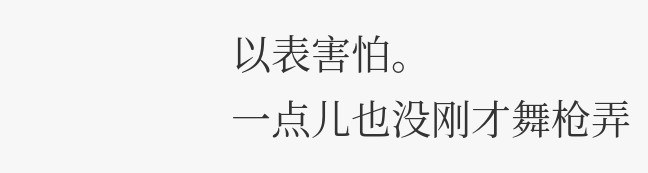以表害怕。
一点儿也没刚才舞枪弄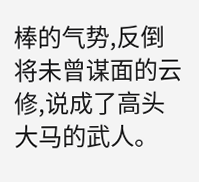棒的气势,反倒将未曾谋面的云修,说成了高头大马的武人。